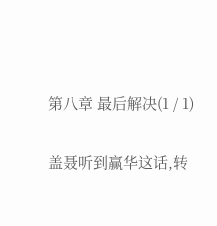第八章 最后解决(1 / 1)

盖聂听到赢华这话,转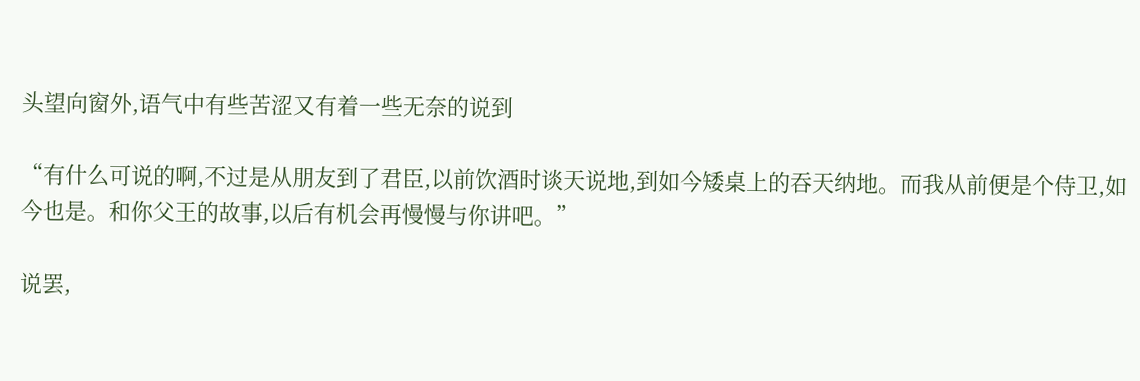头望向窗外,语气中有些苦涩又有着一些无奈的说到

“有什么可说的啊,不过是从朋友到了君臣,以前饮酒时谈天说地,到如今矮桌上的吞天纳地。而我从前便是个侍卫,如今也是。和你父王的故事,以后有机会再慢慢与你讲吧。”

说罢,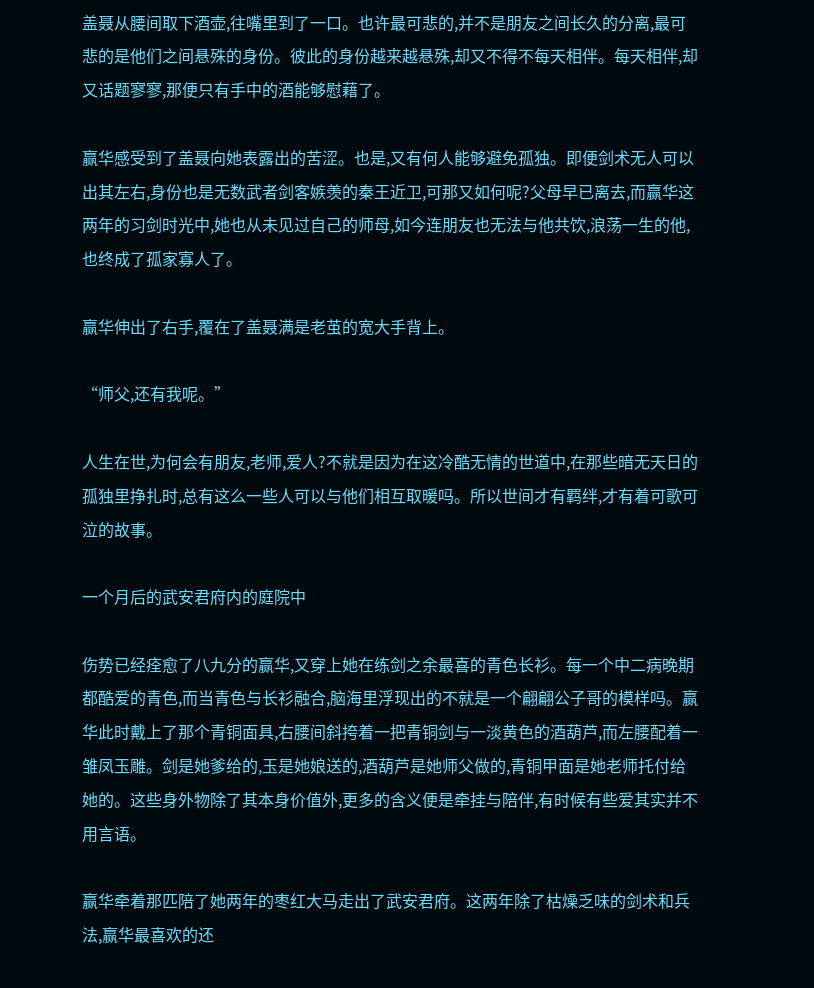盖聂从腰间取下酒壶,往嘴里到了一口。也许最可悲的,并不是朋友之间长久的分离,最可悲的是他们之间悬殊的身份。彼此的身份越来越悬殊,却又不得不每天相伴。每天相伴,却又话题寥寥,那便只有手中的酒能够慰藉了。

赢华感受到了盖聂向她表露出的苦涩。也是,又有何人能够避免孤独。即便剑术无人可以出其左右,身份也是无数武者剑客嫉羡的秦王近卫,可那又如何呢?父母早已离去,而赢华这两年的习剑时光中,她也从未见过自己的师母,如今连朋友也无法与他共饮,浪荡一生的他,也终成了孤家寡人了。

赢华伸出了右手,覆在了盖聂满是老茧的宽大手背上。

“师父,还有我呢。”

人生在世,为何会有朋友,老师,爱人?不就是因为在这冷酷无情的世道中,在那些暗无天日的孤独里挣扎时,总有这么一些人可以与他们相互取暖吗。所以世间才有羁绊,才有着可歌可泣的故事。

一个月后的武安君府内的庭院中

伤势已经痊愈了八九分的赢华,又穿上她在练剑之余最喜的青色长衫。每一个中二病晚期都酷爱的青色,而当青色与长衫融合,脑海里浮现出的不就是一个翩翩公子哥的模样吗。赢华此时戴上了那个青铜面具,右腰间斜挎着一把青铜剑与一淡黄色的酒葫芦,而左腰配着一雏凤玉雕。剑是她爹给的,玉是她娘送的,酒葫芦是她师父做的,青铜甲面是她老师托付给她的。这些身外物除了其本身价值外,更多的含义便是牵挂与陪伴,有时候有些爱其实并不用言语。

赢华牵着那匹陪了她两年的枣红大马走出了武安君府。这两年除了枯燥乏味的剑术和兵法,赢华最喜欢的还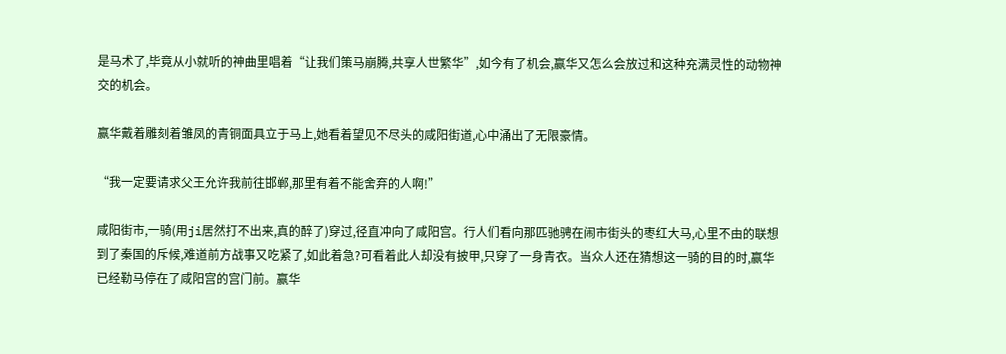是马术了,毕竟从小就听的神曲里唱着“让我们策马崩腾,共享人世繁华”,如今有了机会,赢华又怎么会放过和这种充满灵性的动物神交的机会。

赢华戴着雕刻着雏凤的青铜面具立于马上,她看着望见不尽头的咸阳街道,心中涌出了无限豪情。

“我一定要请求父王允许我前往邯郸,那里有着不能舍弃的人啊!”

咸阳街市,一骑(用ji居然打不出来,真的醉了)穿过,径直冲向了咸阳宫。行人们看向那匹驰骋在闹市街头的枣红大马,心里不由的联想到了秦国的斥候,难道前方战事又吃紧了,如此着急?可看着此人却没有披甲,只穿了一身青衣。当众人还在猜想这一骑的目的时,赢华已经勒马停在了咸阳宫的宫门前。赢华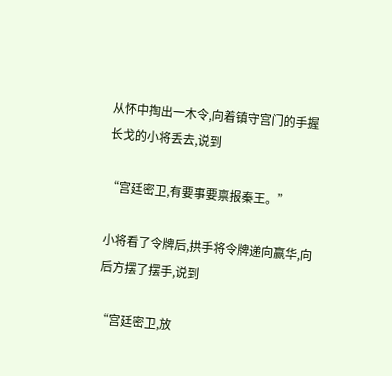从怀中掏出一木令,向着镇守宫门的手握长戈的小将丢去,说到

“宫廷密卫,有要事要禀报秦王。”

小将看了令牌后,拱手将令牌递向赢华,向后方摆了摆手,说到

“宫廷密卫,放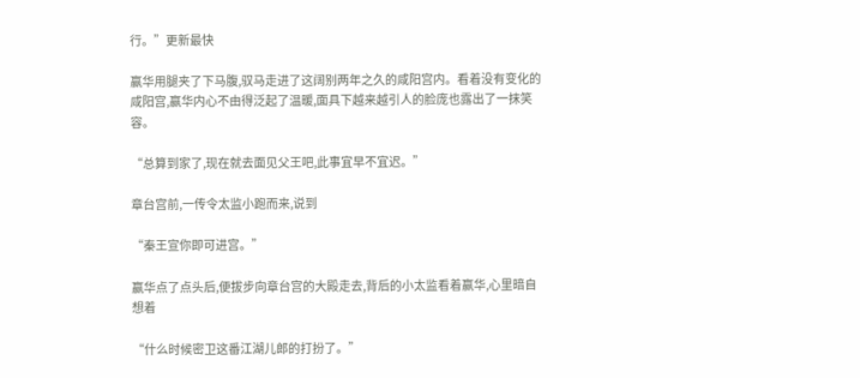行。”更新最快

赢华用腿夹了下马腹,驭马走进了这阔别两年之久的咸阳宫内。看着没有变化的咸阳宫,赢华内心不由得泛起了温暖,面具下越来越引人的脸庞也露出了一抹笑容。

“总算到家了,现在就去面见父王吧,此事宜早不宜迟。”

章台宫前,一传令太监小跑而来,说到

“秦王宣你即可进宫。”

赢华点了点头后,便拔步向章台宫的大殿走去,背后的小太监看着赢华,心里暗自想着

“什么时候密卫这番江湖儿郎的打扮了。”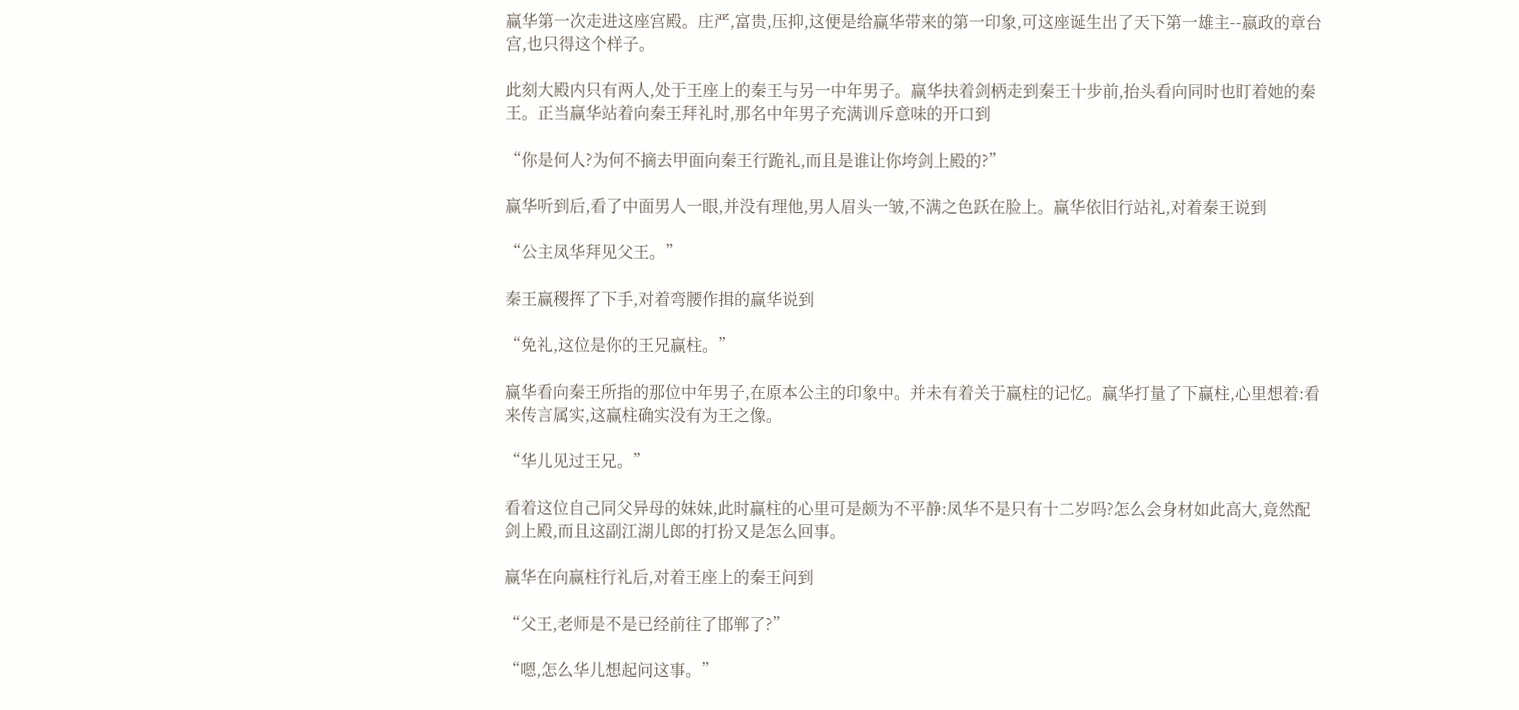赢华第一次走进这座宫殿。庄严,富贵,压抑,这便是给赢华带来的第一印象,可这座诞生出了天下第一雄主--嬴政的章台宫,也只得这个样子。

此刻大殿内只有两人,处于王座上的秦王与另一中年男子。赢华扶着剑柄走到秦王十步前,抬头看向同时也盯着她的秦王。正当赢华站着向秦王拜礼时,那名中年男子充满训斥意味的开口到

“你是何人?为何不摘去甲面向秦王行跪礼,而且是谁让你垮剑上殿的?”

赢华听到后,看了中面男人一眼,并没有理他,男人眉头一皱,不满之色跃在脸上。赢华依旧行站礼,对着秦王说到

“公主凤华拜见父王。”

秦王赢稷挥了下手,对着弯腰作揖的赢华说到

“免礼,这位是你的王兄赢柱。”

赢华看向秦王所指的那位中年男子,在原本公主的印象中。并未有着关于赢柱的记忆。赢华打量了下赢柱,心里想着:看来传言属实,这赢柱确实没有为王之像。

“华儿见过王兄。”

看着这位自己同父异母的妹妹,此时赢柱的心里可是颇为不平静:凤华不是只有十二岁吗?怎么会身材如此高大,竟然配剑上殿,而且这副江湖儿郎的打扮又是怎么回事。

赢华在向赢柱行礼后,对着王座上的秦王问到

“父王,老师是不是已经前往了邯郸了?”

“嗯,怎么华儿想起问这事。”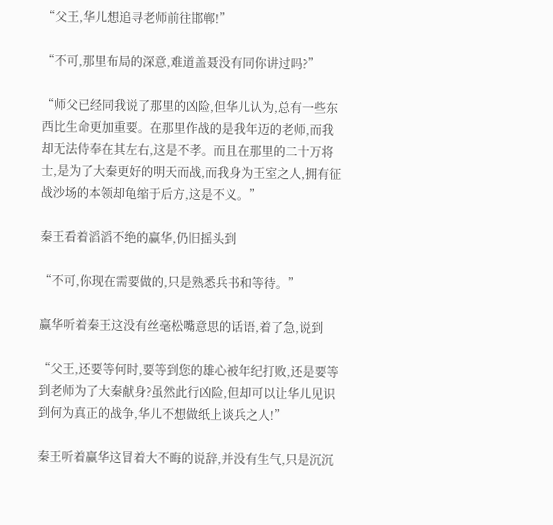“父王,华儿想追寻老师前往邯郸!”

“不可,那里布局的深意,难道盖聂没有同你讲过吗?”

“师父已经同我说了那里的凶险,但华儿认为,总有一些东西比生命更加重要。在那里作战的是我年迈的老师,而我却无法侍奉在其左右,这是不孝。而且在那里的二十万将士,是为了大秦更好的明天而战,而我身为王室之人,拥有征战沙场的本领却龟缩于后方,这是不义。”

秦王看着滔滔不绝的赢华,仍旧摇头到

“不可,你现在需要做的,只是熟悉兵书和等待。”

赢华听着秦王这没有丝毫松嘴意思的话语,着了急,说到

“父王,还要等何时,要等到您的雄心被年纪打败,还是要等到老师为了大秦献身?虽然此行凶险,但却可以让华儿见识到何为真正的战争,华儿不想做纸上谈兵之人!”

秦王听着赢华这冒着大不晦的说辞,并没有生气,只是沉沉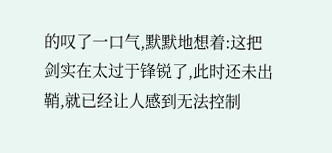的叹了一口气,默默地想着:这把剑实在太过于锋锐了,此时还未出鞘,就已经让人感到无法控制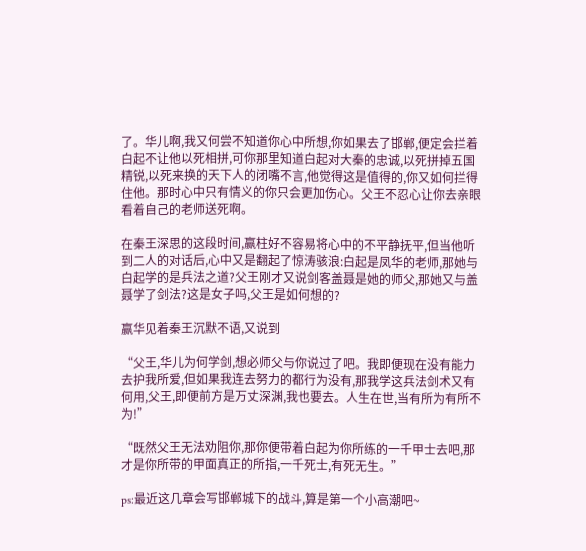了。华儿啊,我又何尝不知道你心中所想,你如果去了邯郸,便定会拦着白起不让他以死相拼,可你那里知道白起对大秦的忠诚,以死拼掉五国精锐,以死来换的天下人的闭嘴不言,他觉得这是值得的,你又如何拦得住他。那时心中只有情义的你只会更加伤心。父王不忍心让你去亲眼看着自己的老师送死啊。

在秦王深思的这段时间,赢柱好不容易将心中的不平静抚平,但当他听到二人的对话后,心中又是翻起了惊涛骇浪:白起是凤华的老师,那她与白起学的是兵法之道?父王刚才又说剑客盖聂是她的师父,那她又与盖聂学了剑法?这是女子吗,父王是如何想的?

赢华见着秦王沉默不语,又说到

“父王,华儿为何学剑,想必师父与你说过了吧。我即便现在没有能力去护我所爱,但如果我连去努力的都行为没有,那我学这兵法剑术又有何用,父王,即便前方是万丈深渊,我也要去。人生在世,当有所为有所不为!”

“既然父王无法劝阻你,那你便带着白起为你所练的一千甲士去吧,那才是你所带的甲面真正的所指,一千死士,有死无生。”

ps:最近这几章会写邯郸城下的战斗,算是第一个小高潮吧~